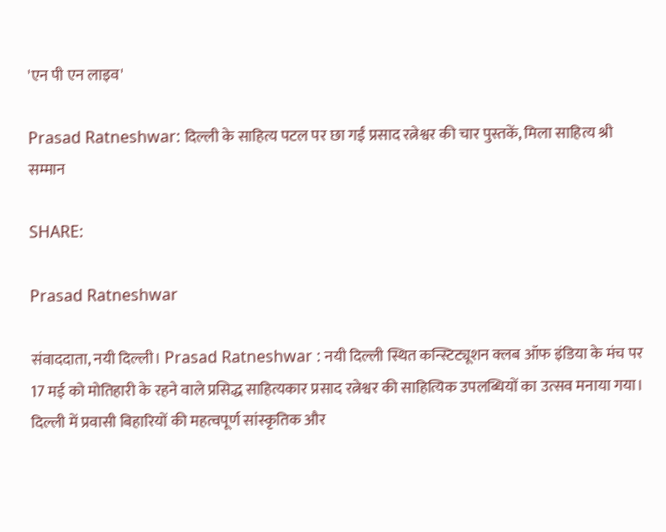'एन पी एन लाइव'

Prasad Ratneshwar: दिल्ली के साहित्य पटल पर छा गईं प्रसाद रत्नेश्वर की चार पुस्तकें, मिला साहित्य श्री सम्मान

SHARE:

Prasad Ratneshwar

संवाददाता, नयी दिल्ली। Prasad Ratneshwar : नयी दिल्ली स्थित कन्स्टिट्यूशन क्लब ऑफ इंडिया के मंच पर 17 मई को मोतिहारी के रहने वाले प्रसिद्ध साहित्यकार प्रसाद रत्नेश्वर की साहित्यिक उपलब्धियों का उत्सव मनाया गया। दिल्ली में प्रवासी बिहारियों की महत्वपूर्ण सांस्कृतिक और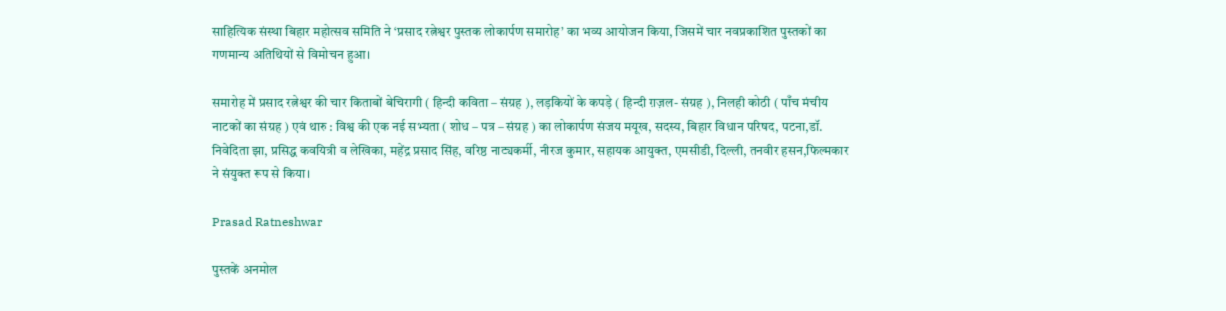साहित्यिक संस्था बिहार महोत्सव समिति ने ‘प्रसाद रत्नेश्वर पुस्तक लोकार्पण समारोह’ का भव्य आयोजन किया, जिसमें चार नवप्रकाशित पुस्तकों का गणमान्य अतिथियों से विमोचन हुआ।

समारोह में प्रसाद रत्नेश्वर की चार किताबों बेचिरागी ( हिन्दी कविता – संग्रह ), लड़कियों के कपड़े ( हिन्दी ग़ज़ल- संग्रह ), निलही कोठी ( पाँच मंचीय नाटकों का संग्रह ) एवं थारु : विश्व की एक नई सभ्यता ( शोध – पत्र – संग्रह ) का लोकार्पण संजय मयूख, सदस्य, बिहार विधान परिषद, पटना,डॉ. निवेदिता झा, प्रसिद्ध कवयित्री व लेखिका, महेंद्र प्रसाद सिंह, वरिष्ठ नाट्यकर्मी, नीरज कुमार, सहायक आयुक्त, एमसीडी, दिल्ली, तनवीर हसन,फिल्मकार ने संयुक्त रूप से किया।

Prasad Ratneshwar

पुस्तकें अनमोल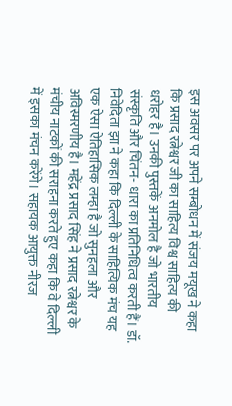इस अवसर पर अपने सम्बोधन में संजय मयूख ने कहा कि प्रसाद रत्नेश्वर जी का साहित्य विश्व साहित्य की धरोहर है। उनकी पुस्तकें अनमोल है जो भारतीय संस्कृति और चिंतन- धारा का प्रतिनिधित्व करती हैं। डॉ. निवेदिता झा ने कहा कि दिल्ली के साहित्यिक मंच यह एक ऐसा ऐतिहासिक लम्हा है जो सुनहला और अविस्मरणीय है। महेंद्र प्रसाद सिंह ने प्रसाद रत्नेश्वर के मंचीय नाटकों की सराहना करते हुए कहा कि वे दिल्ली में इसका मंचन करेंगे। सहायक आयुक्त नीरज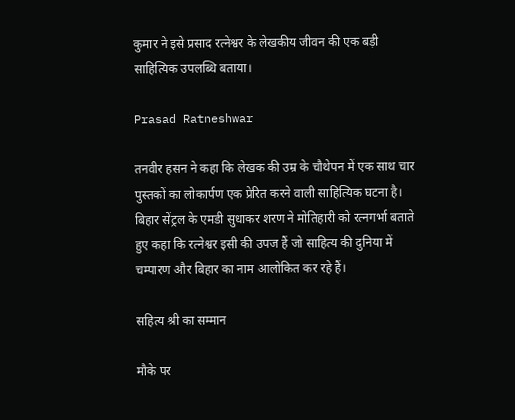कुमार ने इसे प्रसाद रत्नेश्वर के लेखकीय जीवन की एक बड़ी साहित्यिक उपलब्धि बताया।

Prasad Ratneshwar

तनवीर हसन ने कहा कि लेखक की उम्र के चौथेपन में एक साथ चार पुस्तकों का लोकार्पण एक प्रेरित करने वाली साहित्यिक घटना है। बिहार सेंट्रल के एमडी सुधाकर शरण ने मोतिहारी को रत्नगर्भा बताते हुए कहा कि रत्नेश्वर इसी की उपज हैं जो साहित्य की दुनिया में चम्पारण और बिहार का नाम आलोकित कर रहे हैं।

सहित्य श्री का सम्मान

मौके पर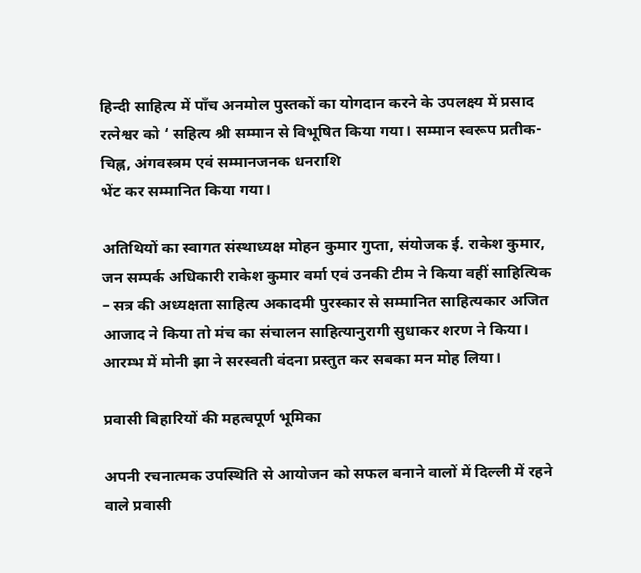हिन्दी साहित्य में पाँच अनमोल पुस्तकों का योगदान करने के उपलक्ष्य में प्रसाद रत्नेश्वर को ‘ सहित्य श्री सम्मान से विभूषित किया गया। सम्मान स्वरूप प्रतीक-चिह्न, अंगवस्त्रम एवं सम्मानजनक धनराशि
भेंट कर सम्मानित किया गया।

अतिथियों का स्वागत संस्थाध्यक्ष मोहन कुमार गुप्ता, संयोजक ई. राकेश कुमार, जन सम्पर्क अधिकारी राकेश कुमार वर्मा एवं उनकी टीम ने किया वहीं साहित्यिक – सत्र की अध्यक्षता साहित्य अकादमी पुरस्कार से सम्मानित साहित्यकार अजित आजाद ने किया तो मंच का संचालन साहित्यानुरागी सुधाकर शरण ने किया। आरम्भ में मोनी झा ने सरस्वती वंदना प्रस्तुत कर सबका मन मोह लिया।

प्रवासी बिहारियों की महत्वपूर्ण भूमिका

अपनी रचनात्मक उपस्थिति से आयोजन को सफल बनाने वालों में दिल्ली में रहने वाले प्रवासी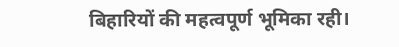बिहारियों की महत्वपूर्ण भूमिका रही।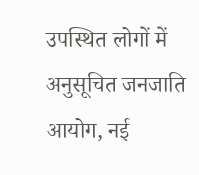उपस्थित लोगों में अनुसूचित जनजाति आयोग, नई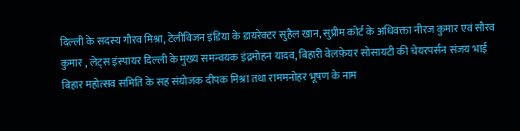दिल्ली के सदस्य गौरव मिश्रा, टेलीविजन इंडिया के डायरेक्टर सुहैल खान, सुप्रीम कोर्ट के अधिवक्ता नीरज कुमार एवं सौरव कुमार , लेट्स इंस्पायर दिल्ली के मुख्य समन्वयक इंद्रमोहन यादव, बिहारी वेलफ़ेयर सोसायटी की चेयरपर्सन संजय भाई बिहार महोत्सव समिति के सह संयोजक दीपक मिश्रा तथा राममनोहर भूषण के नाम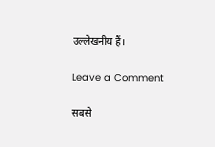उल्लेखनीय हैं।

Leave a Comment

सबसे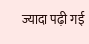ज्यादा पढ़ी गई